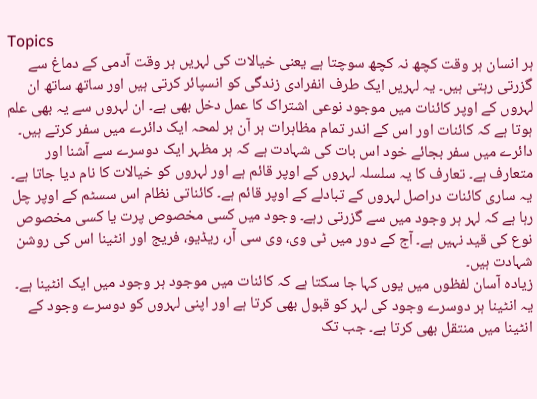Topics
ہر انسان ہر وقت کچھ نہ کچھ سوچتا ہے یعنی خیالات کی لہریں ہر وقت آدمی کے دماغ سے گزرتی رہتی ہیں۔ یہ لہریں ایک طرف انفرادی زندگی کو انسپائر کرتی ہیں اور ساتھ ساتھ ان لہروں کے اوپر کائنات میں موجود نوعی اشتراک کا عمل دخل بھی ہے۔ ان لہروں سے یہ بھی علم ہوتا ہے کہ کائنات اور اس کے اندر تمام مظاہرات ہر آن ہر لمحہ ایک دائرے میں سفر کرتے ہیں۔ دائرے میں سفر بجائے خود اس بات کی شہادت ہے کہ ہر مظہر ایک دوسرے سے آشنا اور متعارف ہے۔ تعارف کا یہ سلسلہ لہروں کے اوپر قائم ہے اور لہروں کو خیالات کا نام دیا جاتا ہے۔ یہ ساری کائنات دراصل لہروں کے تبادلے کے اوپر قائم ہے۔ کائناتی نظام اس سسٹم کے اوپر چل رہا ہے کہ لہر ہر وجود میں سے گزرتی رہے۔ وجود میں کسی مخصوص پرت یا کسی مخصوص نوع کی قید نہیں ہے۔ آج کے دور میں ٹی وی، وی سی آر، ریڈیو، فریج اور انٹینا اس کی روشن شہادت ہیں۔
زیادہ آسان لفظوں میں یوں کہا جا سکتا ہے کہ کائنات میں موجود ہر وجود میں ایک انٹینا ہے۔ یہ انٹینا ہر دوسرے وجود کی لہر کو قبول بھی کرتا ہے اور اپنی لہروں کو دوسرے وجود کے انٹینا میں منتقل بھی کرتا ہے۔ جب تک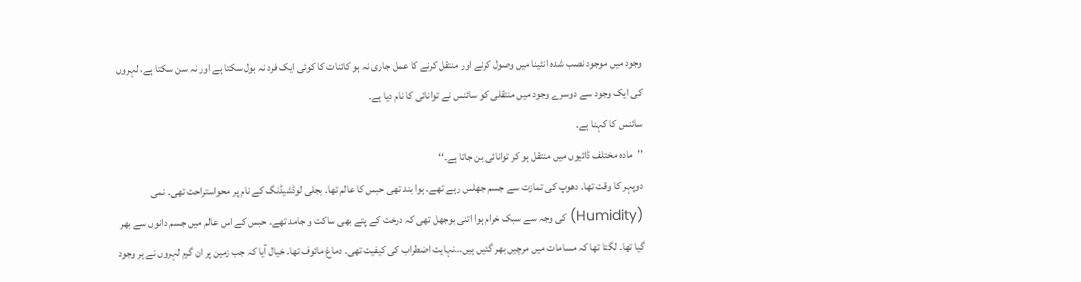وجود میں موجود نصب شدہ انٹینا میں وصول کرنے اور منتقل کرنے کا عمل جاری نہ ہو کائنات کا کوئی ایک فرد نہ بول سکتا ہے اور نہ سن سکتا ہے، لہروں کی ایک وجود سے دوسرے وجود میں منتقلی کو سائنس نے توانائی کا نام دیا ہے۔
سائنس کا کہنا ہے۔
’’مادہ مختلف ڈائیوں میں منتقل ہو کر توانائی بن جاتا ہے۔‘‘
دوپہر کا وقت تھا۔ دھوپ کی تمازت سے جسم جھلس رہے تھے۔ ہوا بند تھی حبس کا عالم تھا۔ بجلی لوڈشیڈنگ کے نام پر محواستراحت تھی۔ نمی (Humidity) کی وجہ سے سبک خرام ہوا اتنی بوجھل تھی کہ درخت کے پتے بھی ساکت و جامد تھے۔ حبس کے اس عالم میں جسم دانوں سے بھر گیا تھا۔ لگتا تھا کہ مسامات میں مرچیں بھر گئیں ہیں…نہایت اضطراب کی کیفیت تھی۔ دماغ مائوف تھا۔ خیال آیا کہ جب زمین پر ان گرم لہروں نے ہر وجود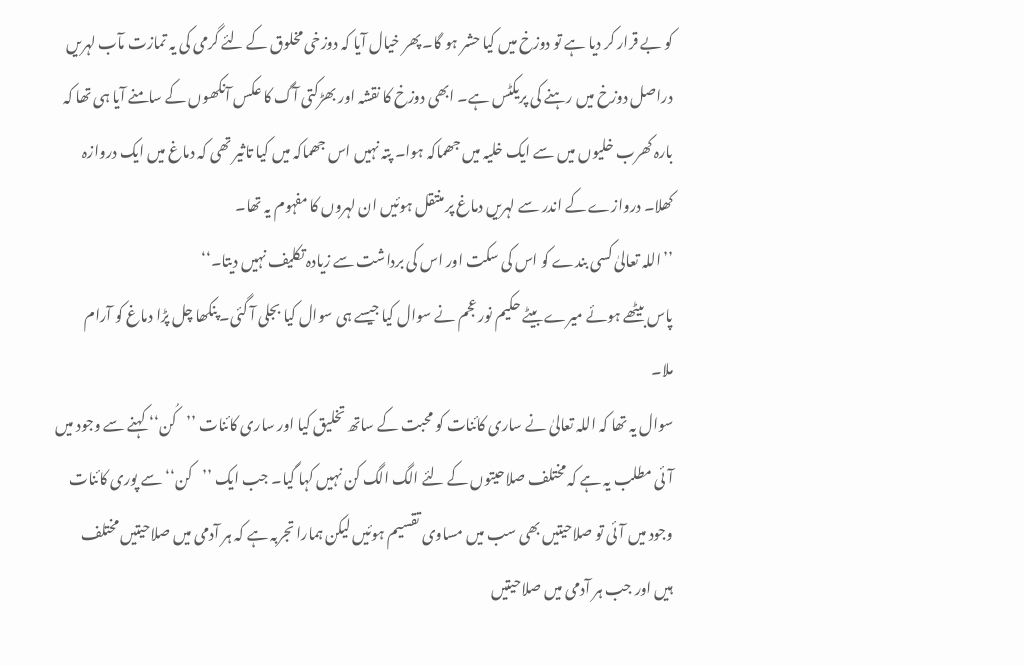کو بے قرار کر دیا ہے تو دوزخ میں کیا حشر ہو گا۔ پھر خیال آیا کہ دوزخی مخلوق کے لئے گرمی کی یہ تمازت مآب لہریں دراصل دوزخ میں رہنے کی پریکٹس ہے۔ ابھی دوزخ کا نقشہ اور بھڑکتی آگ کا عکس آنکھوں کے سامنے آیا ہی تھا کہ بارہ کھرب خلیوں میں سے ایک خلیہ میں جھماکہ ہوا۔ پتہ نہیں اس جھماکہ میں کیا تاثیر تھی کہ دماغ میں ایک دروازہ کھلا۔ دروازے کے اندر سے لہریں دماغ پر منتقل ہوئیں ان لہروں کا مفہوم یہ تھا۔
’’اللہ تعالیٰ کسی بندے کو اس کی سکت اور اس کی برداشت سے زیادہ تکلیف نہیں دیتا۔‘‘
پاس بیٹھے ہوئے میرے بیٹے حکیم نور عجم نے سوال کیا جیسے ہی سوال کیا بجلی آ گئی۔ پنکھا چل پڑا دماغ کو آرام ملا۔
سوال یہ تھا کہ اللہ تعالیٰ نے ساری کائنات کو محبت کے ساتھ تخلیق کیا اور ساری کائنات ’’کُن‘‘ کہنے سے وجود میں آئی مطلب یہ ہے کہ مختلف صلاحیتوں کے لئے الگ الگ کن نہیں کہا گیا۔ جب ایک ’’کن‘‘ سے پوری کائنات وجود میں آئی تو صلاحیتیں بھی سب میں مساوی تقسیم ہوئیں لیکن ہمارا تجربہ ہے کہ ہر آدمی میں صلاحیتیں مختلف ہیں اور جب ہر آدمی میں صلاحیتیں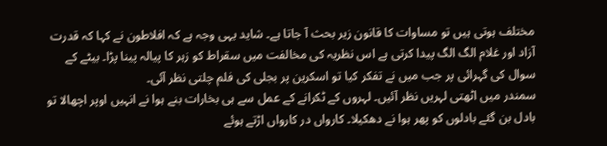مختلف ہوتی ہیں تو مساوات کا قانون زیر بحث آ جاتا ہے۔ شاید یہی وجہ ہے کہ افلاطون نے کہا کہ قدرت آزاد اور غلام الگ الگ پیدا کرتی ہے اس نظریہ کی مخالفت میں سقراط کو زہر کا پیالہ پینا پڑا۔ بیٹے کے سوال کی گہرائی پر جب میں نے تفکر کیا تو اسکرین پر بجلی کی فلم چلتی نظر آئی۔
سمندر میں اٹھتی لہریں نظر آئیں۔ لہروں کے ٹکرانے کے عمل سے ہی بخارات بنے ہوا نے انہیں اوپر اچھالا تو بادل بن گئے بادلوں کو پھر ہوا نے دھکیلا۔ کارواں در کارواں اڑتے ہوئے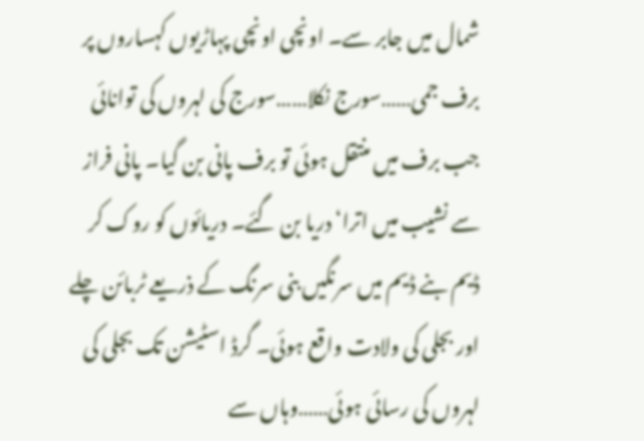شمال میں جابر سے۔ اونچی اونچی پہاڑیوں کہساروں پر برف جمی……سورج نکلا……سورج کی لہروں کی توانائی جب برف میں منتقل ہوئی تو برف پانی بن گیا۔ پانی فراز سے نشیب میں اترا‘ دریا بن گئے۔ دریائوں کو روک کر ڈیم بنے ڈیم میں سرنگیں بنی سرنگ کے ذریعے ٹربائن چلے اور بجلی کی ولادت واقع ہوئی۔ گرڈ اسٹیشن تک بجلی کی لہروں کی رسائی ہوئی……وہاں سے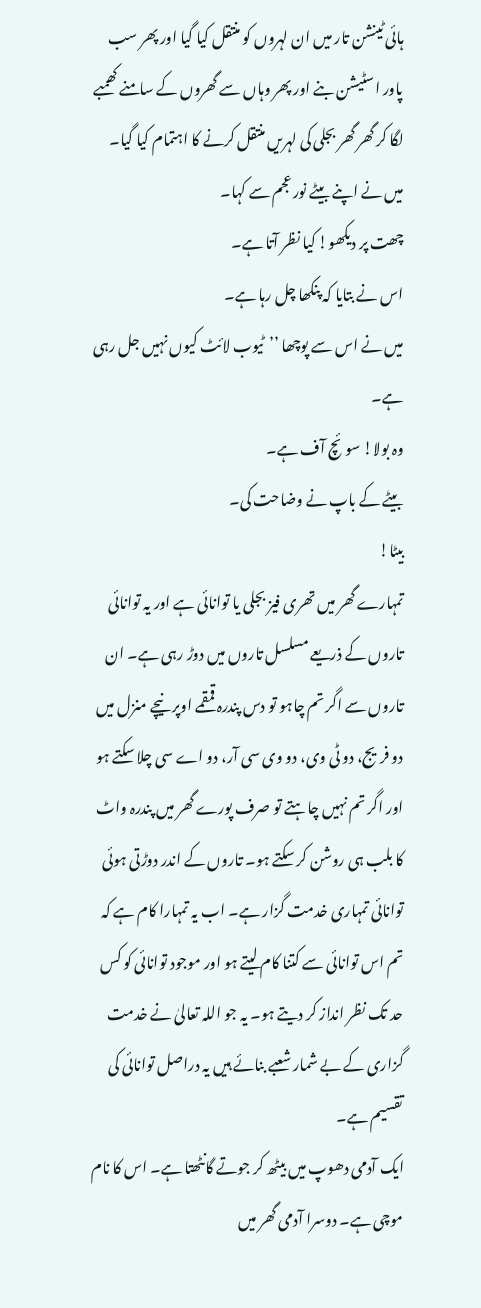ہائی ٹینشن تار میں ان لہروں کو منتقل کیا گیا اور پھر سب پاور اسٹیشن بنے اور پھر وہاں سے گھروں کے سامنے کھمبے لگا کر گھر گھر بجلی کی لہریں منتقل کرنے کا اہتمام کیا گیا۔
میں نے اپنے بیٹے نور عجم سے کہا۔
چھت پر دیکھو! کیا نظر آتا ہے۔
اس نے بتایا کہ پنکھا چل رہا ہے۔
میں نے اس سے پوچھا ’’ٹیوب لائٹ کیوں نہیں جل رہی ہے۔
وہ بولا! سوئچ آف ہے۔
بیٹے کے باپ نے وضاحت کی۔
بیٹا!
تمہارے گھر میں تھری فیز بجلی یا توانائی ہے اور یہ توانائی تاروں کے ذریعے مسلسل تاروں میں دوڑ رہی ہے۔ ان تاروں سے اگر تم چاہو تو دس پندرہ قمقمے اوپر نیچے منزل میں دو فریج، دو ٹی وی، دو وی سی آر، دو اے سی چلا سکتے ہو اور اگر تم نہیں چاہتے تو صرف پورے گھر میں پندرہ واٹ کا بلب ہی روشن کر سکتے ہو۔ تاروں کے اندر دوڑتی ہوئی توانائی تمہاری خدمت گزار ہے۔ اب یہ تمہارا کام ہے کہ تم اس توانائی سے کتنا کام لیتے ہو اور موجود توانائی کو کس حد تک نظر انداز کر دیتے ہو۔ یہ جو اللہ تعالیٰ نے خدمت گزاری کے بے شمار شعبے بنائے ہیں یہ دراصل توانائی کی تقسیم ہے۔
ایک آدمی دھوپ میں بیٹھ کر جوتے گانٹھتا ہے۔ اس کا نام موچی ہے۔ دوسرا آدمی گھر میں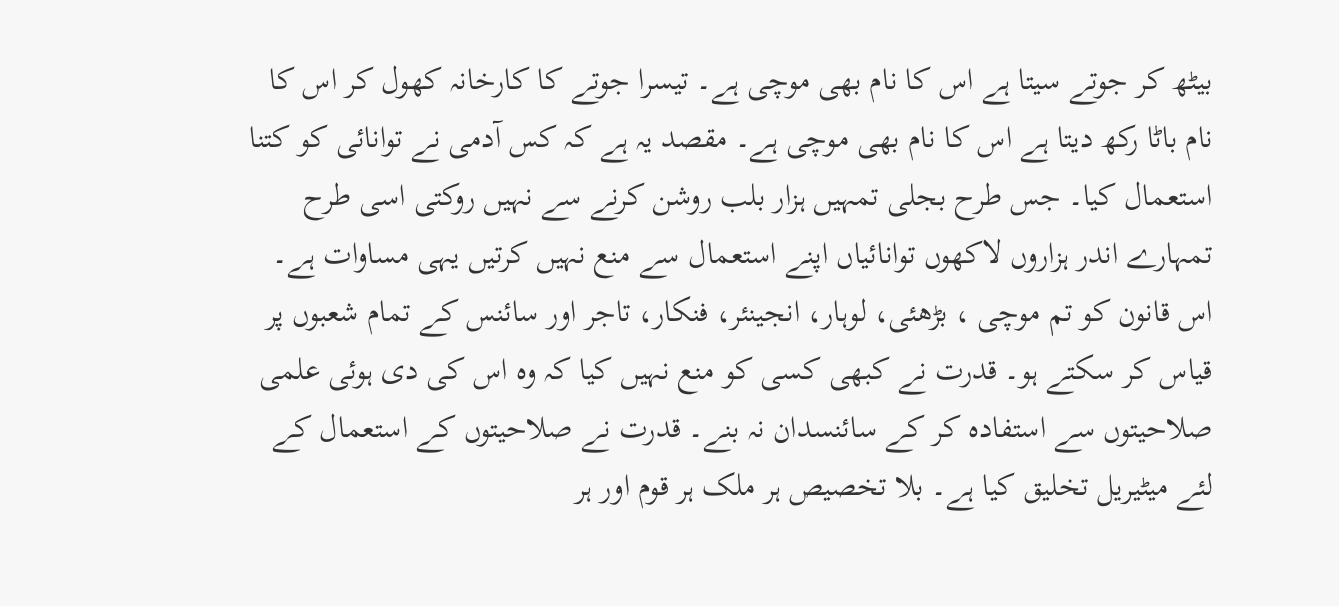بیٹھ کر جوتے سیتا ہے اس کا نام بھی موچی ہے۔ تیسرا جوتے کا کارخانہ کھول کر اس کا نام باٹا رکھ دیتا ہے اس کا نام بھی موچی ہے۔ مقصد یہ ہے کہ کس آدمی نے توانائی کو کتنا استعمال کیا۔ جس طرح بجلی تمہیں ہزار بلب روشن کرنے سے نہیں روکتی اسی طرح تمہارے اندر ہزاروں لاکھوں توانائیاں اپنے استعمال سے منع نہیں کرتیں یہی مساوات ہے۔
اس قانون کو تم موچی ، بڑھئی، لوہار، انجینئر، فنکار، تاجر اور سائنس کے تمام شعبوں پر قیاس کر سکتے ہو۔ قدرت نے کبھی کسی کو منع نہیں کیا کہ وہ اس کی دی ہوئی علمی صلاحیتوں سے استفادہ کر کے سائنسدان نہ بنے۔ قدرت نے صلاحیتوں کے استعمال کے لئے میٹیریل تخلیق کیا ہے۔ بلا تخصیص ہر ملک ہر قوم اور ہر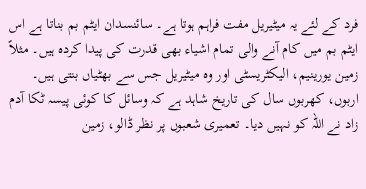فرد کے لئے یہ میٹیریل مفت فراہم ہوتا ہے۔ سائنسدان ایٹم بم بناتا ہے اس ایٹم بم میں کام آنے والی تمام اشیاء بھی قدرت کی پیدا کردہ ہیں۔ مثلاً زمین یورینیم، الیکٹریسٹی اور وہ میٹیریل جس سے بھٹیاں بنتی ہیں۔ اربوں، کھربوں سال کی تاریخ شاہد ہے کہ وسائل کا کوئی پیسہ ٹکا آدم زاد نے اللہ کو نہیں دیا۔ تعمیری شعبوں پر نظر ڈالو، زمین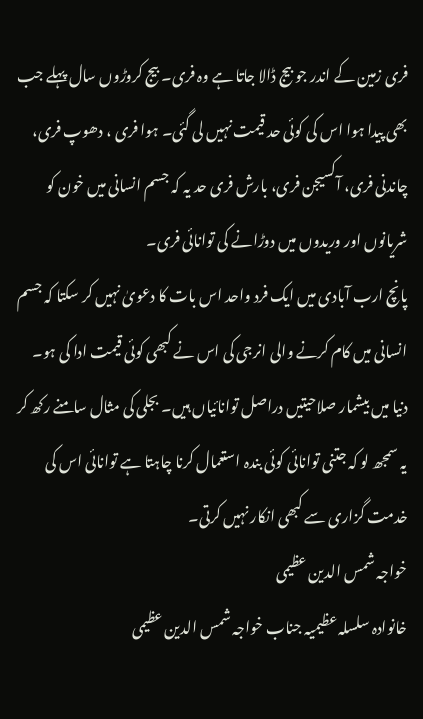فری زمین کے اندر جو بیج ڈالا جاتا ہے وہ فری۔ بیج کروڑوں سال پہلے جب بھی پیدا ہوا اس کی کوئی حد قیمت نہیں لی گئی۔ ہوا فری ، دھوپ فری، چاندنی فری، آکسیجن فری، بارش فری حد یہ کہ جسم انسانی میں خون کو شریانوں اور وریدوں میں دوڑانے کی توانائی فری۔
پانچ ارب آبادی میں ایک فرد واحد اس بات کا دعویٰ نہیں کر سکتا کہ جسم انسانی میں کام کرنے والی انرجی کی اس نے کبھی کوئی قیمت ادا کی ہو۔
دنیا میں بیشمار صلاحیتیں دراصل توانائیاں ہیں۔ بجلی کی مثال سامنے رکھ کر یہ سمجھ لو کہ جتنی توانائی کوئی بندہ استعمال کرنا چاہتا ہے توانائی اس کی خدمت گزاری سے کبھی انکار نہیں کرتی۔
خواجہ شمس الدین عظیمی
خانوادہ سلسلہ عظیمیہ جناب خواجہ شمس الدین عظیمی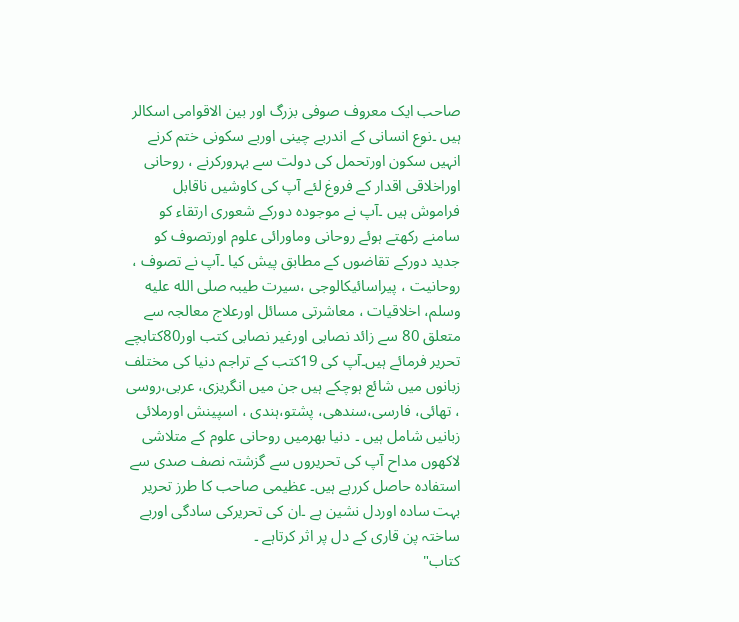صاحب ایک معروف صوفی بزرگ اور بین الاقوامی اسکالر ہیں ۔نوع انسانی کے اندربے چینی اوربے سکونی ختم کرنے انہیں سکون اورتحمل کی دولت سے بہرورکرنے ، روحانی اوراخلاقی اقدار کے فروغ لئے آپ کی کاوشیں ناقابل فراموش ہیں ۔آپ نے موجودہ دورکے شعوری ارتقاء کو سامنے رکھتے ہوئے روحانی وماورائی علوم اورتصوف کو جدید دورکے تقاضوں کے مطابق پیش کیا ۔آپ نے تصوف ، روحانیت ، پیراسائیکالوجی ،سیرت طیبہ صلى الله عليه وسلم، اخلاقیات ، معاشرتی مسائل اورعلاج معالجہ سے متعلق 80 سے زائد نصابی اورغیر نصابی کتب اور80کتابچے تحریر فرمائے ہیں۔آپ کی 19کتب کے تراجم دنیا کی مختلف زبانوں میں شائع ہوچکے ہیں جن میں انگریزی، عربی،روسی ، تھائی، فارسی،سندھی، پشتو،ہندی ، اسپینش اورملائی زبانیں شامل ہیں ۔ دنیا بھرمیں روحانی علوم کے متلاشی لاکھوں مداح آپ کی تحریروں سے گزشتہ نصف صدی سے استفادہ حاصل کررہے ہیں۔ عظیمی صاحب کا طرز تحریر بہت سادہ اوردل نشین ہے ۔ان کی تحریرکی سادگی اوربے ساختہ پن قاری کے دل پر اثر کرتاہے ۔
کتاب"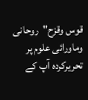قوس وقزح"روحانی وماورائی علوم پر تحریرکردہ آپ کے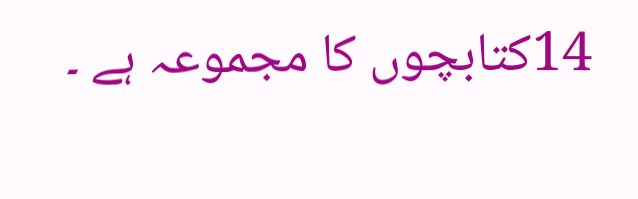14کتابچوں کا مجموعہ ہے ۔